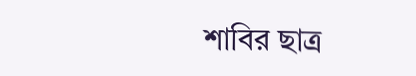শাবির ছাত্র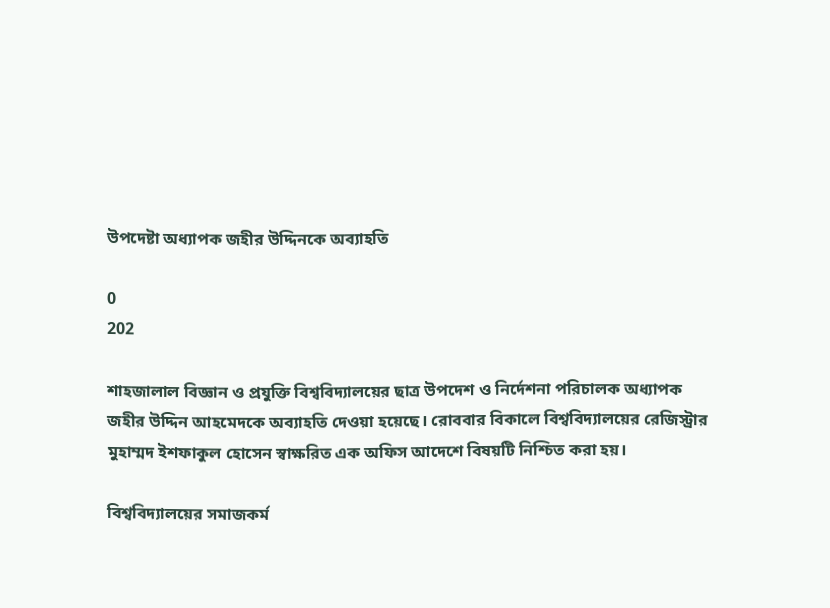উপদেষ্টা অধ্যাপক জহীর উদ্দিনকে অব্যাহতি

0
202

শাহজালাল বিজ্ঞান ও প্রযুক্তি বিশ্ববিদ্যালয়ের ছাত্র উপদেশ ও নির্দেশনা পরিচালক অধ্যাপক জহীর উদ্দিন আহমেদকে অব্যাহতি দেওয়া হয়েছে। রোববার বিকালে বিশ্ববিদ্যালয়ের রেজিস্ট্রার মুহাম্মদ ইশফাকুল হোসেন স্বাক্ষরিত এক অফিস আদেশে বিষয়টি নিশ্চিত করা হয়।

বিশ্ববিদ্যালয়ের সমাজকর্ম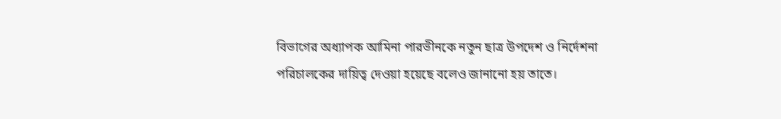বিভাগের অধ্যাপক আমিনা পারভীনকে নতুন ছাত্র উপদেশ ও নির্দেশনা পরিচালকের দায়িত্ব দেওয়া হয়েছে বলেও জানানো হয় তাতে।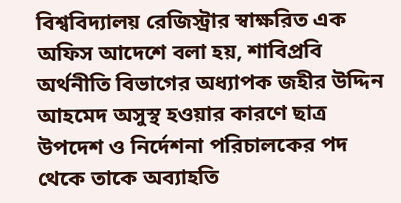বিশ্ববিদ্যালয় রেজিস্ট্রার স্বাক্ষরিত এক অফিস আদেশে বলা হয়, শাবিপ্রবি অর্থনীতি বিভাগের অধ্যাপক জহীর উদ্দিন আহমেদ অসুস্থ হওয়ার কারণে ছাত্র উপদেশ ও নির্দেশনা পরিচালকের পদ থেকে তাকে অব্যাহতি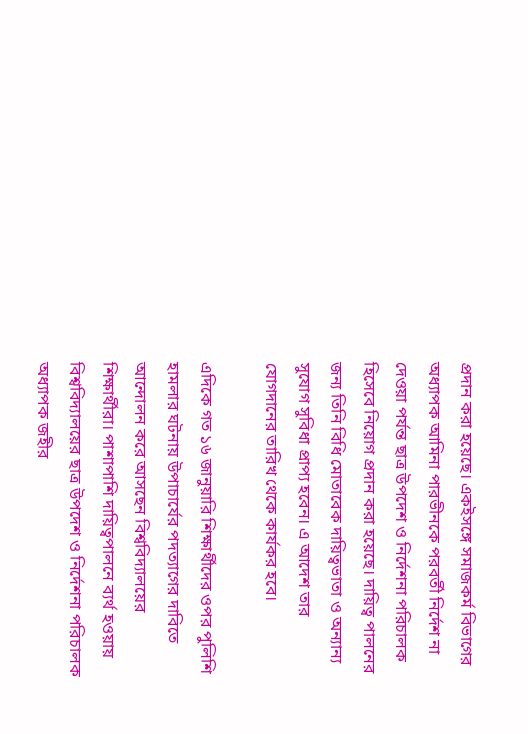প্রদান করা হয়েছে। একইসঙ্গে সমাজকর্ম বিভাগের অধ্যাপক আমিনা পারভীনকে পরবর্তী নির্দেশ না দেওয়া পর্যন্ত ছাত্র উপদেশ ও নির্দেশনা পরিচালক হিসেবে নিয়োগ প্রদান করা হয়েছে। দায়িত্ব পালনের জন্য তিনি বিধি মোতাবেক দায়িত্বভাতা ও অন্যান্য সুযোগ সুবিধা প্রাপ্য হবেন। এ আদেশ তার যোগদানের তারিখ থেকে কার্যকর হবে।

এদিকে গত ১৬ জানুয়ারি শিক্ষার্থীদের ওপর পুলিশি হামলার ঘটনায় উপাচার্যের পদত্যাগের দাবিতে আন্দোলন করে আসছেন বিশ্ববিদ্যালয়ের শিক্ষার্থীরা। পাশাপাশি দায়িত্বপালনে ব্যর্থ হওয়ায় বিশ্ববিদ্যালয়ের ছাত্র উপদেশ ও নির্দেশনা পরিচালক অধ্যাপক জহীর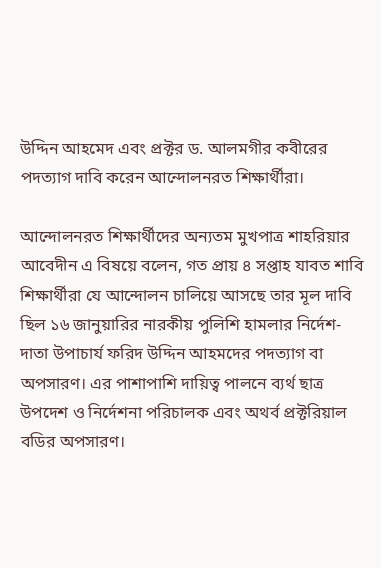উদ্দিন আহমেদ এবং প্রক্টর ড. আলমগীর কবীরের পদত্যাগ দাবি করেন আন্দোলনরত শিক্ষার্থীরা।

আন্দোলনরত শিক্ষার্থীদের অন্যতম মুখপাত্র শাহরিয়ার আবেদীন এ বিষয়ে বলেন, গত প্রায় ৪ সপ্তাহ যাবত শাবি শিক্ষার্থীরা যে আন্দোলন চালিয়ে আসছে তার মূল দাবি ছিল ১৬ জানুয়ারির নারকীয় পুলিশি হামলার নির্দেশ-দাতা উপাচার্য ফরিদ উদ্দিন আহমদের পদত্যাগ বা অপসারণ। এর পাশাপাশি দায়িত্ব পালনে ব্যর্থ ছাত্র উপদেশ ও নির্দেশনা পরিচালক এবং অথর্ব প্রক্টরিয়াল বডির অপসারণ।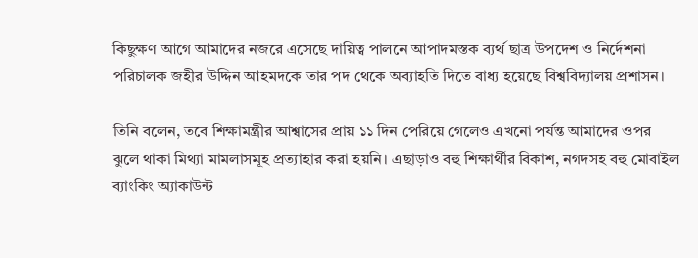কিছুক্ষণ আগে আমাদের নজরে এসেছে দায়িত্ব পালনে আপাদমস্তক ব্যর্থ ছাত্র উপদেশ ও নির্দেশনা পরিচালক জহীর উদ্দিন আহমদকে তার পদ থেকে অব্যাহতি দিতে বাধ্য হয়েছে বিশ্ববিদ্যালয় প্রশাসন।

তিনি বলেন, তবে শিক্ষামন্ত্রীর আশ্বাসের প্রায় ১১ দিন পেরিয়ে গেলেও এখনো পর্যন্ত আমাদের ওপর ঝুলে থাকা মিথ্যা মামলাসমূহ প্রত্যাহার করা হয়নি। এছাড়াও বহু শিক্ষার্থীর বিকাশ, নগদসহ বহু মোবাইল ব্যাংকিং অ্যাকাউন্ট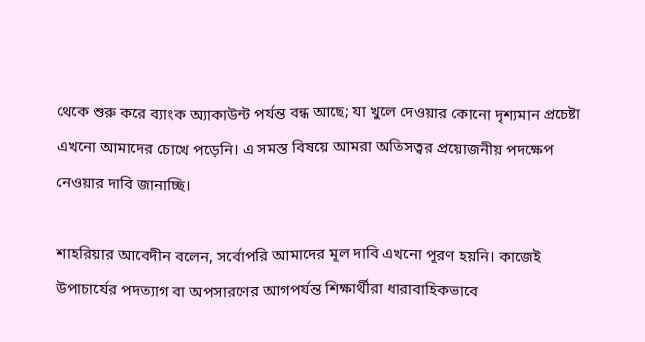থেকে শুরু করে ব্যাংক অ্যাকাউন্ট পর্যন্ত বন্ধ আছে; যা খুলে দেওয়ার কোনো দৃশ্যমান প্রচেষ্টা এখনো আমাদের চোখে পড়েনি। এ সমস্ত বিষয়ে আমরা অতিসত্বর প্রয়োজনীয় পদক্ষেপ নেওয়ার দাবি জানাচ্ছি।

শাহরিয়ার আবেদীন বলেন, সর্বোপরি আমাদের মূল দাবি এখনো পূরণ হয়নি। কাজেই উপাচার্যের পদত্যাগ বা অপসারণের আগপর্যন্ত শিক্ষার্থীরা ধারাবাহিকভাবে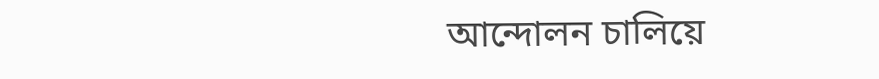আন্দোলন চালিয়ে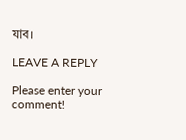যাব।

LEAVE A REPLY

Please enter your comment!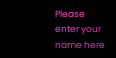Please enter your name here